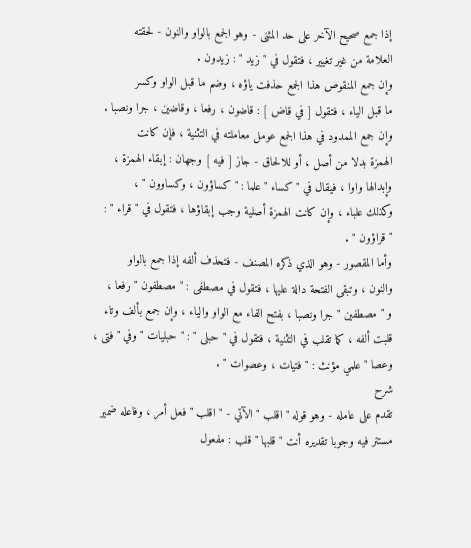إذا جمع صحيح الآخر على حد المثنى - وهو الجمع بالواو والنون - لحقته
العلامة من غير تغيير ، فتقول في " زيد " : زيدون .
وإن جمع المنقوص هذا الجمع حذفت ياؤه ، وضم ما قبل الواو وكسر
ما قبل الياء ، فتقول [ في قاض ] : قاضون ، رفعا ، وقاضين ، جرا ونصبا .
وإن جمع الممدود في هذا الجمع عومل معاملته في التثنية ، فإن كانت
الهمزة بدلا من أصل ، أو للالحاق - جاز [ فيه ] وجهان : إبقاء الهمزة ،
وإبدالها واوا ، فيقال في " كساء " علما : " كساؤون ، وكساوون " ،
وكذلك علباء ، وإن كانت الهمزة أصلية وجب إبقاؤها ، فتقول في " قراء " :
" قراؤون " .
وأما المقصور - وهو الذي ذكره المصنف - فتحذف ألفه إذا جمع بالواو
والنون ، وتبقى الفتحة دالة عليها ، فتقول في مصطفى : " مصطفون " رفعا ،
و " مصطفين " جرا ونصبا ، بفتح الفاء مع الواو والياء ، وإن جمع بألف وتاء
قلبت ألفه ، كما تقلب في التثنية ، فتقول في " حبلى " : " حبليات " وفي " فتى ،
وعصا " علمي مؤنث : " فتيات ، وعصوات " .
شرح
تقدم على عامله - وهو قوله " اقلب " الآتي - " اقلب " فعل أمر ، وفاعله ضمير
مستتر فيه وجوبا تقديره أنت " قلبها " قلب : مفعول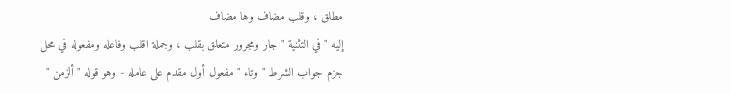مطلق ، وقلب مضاف وها مضاف
إليه " في التثنية " جار ومجرور متعلق بقلب ، وجملة اقلب وفاعله ومفعوله في محل
جزم جواب الشرط " وتاء " مفعول أول مقدم على عامله - وهو قوله " ألزمن "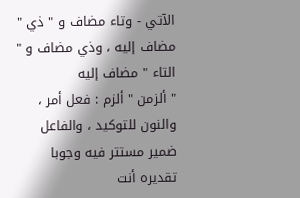الآتي - وتاء مضاف و " ذي " مضاف إليه ، وذي مضاف و " التاء " مضاف إليه
" ألزمن " ألزم : فعل أمر ، والنون للتوكيد ، والفاعل ضمير مستتر فيه وجوبا تقديره أنت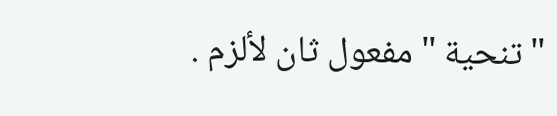" تنحية " مفعول ثان لألزم .